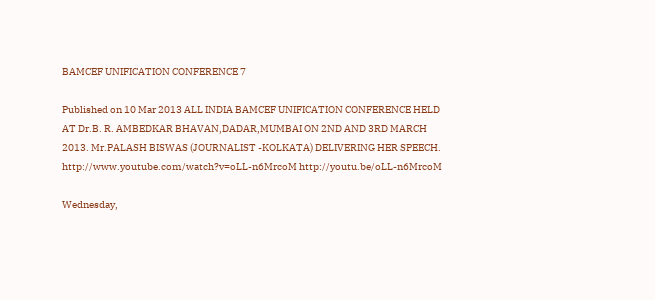BAMCEF UNIFICATION CONFERENCE 7

Published on 10 Mar 2013 ALL INDIA BAMCEF UNIFICATION CONFERENCE HELD AT Dr.B. R. AMBEDKAR BHAVAN,DADAR,MUMBAI ON 2ND AND 3RD MARCH 2013. Mr.PALASH BISWAS (JOURNALIST -KOLKATA) DELIVERING HER SPEECH. http://www.youtube.com/watch?v=oLL-n6MrcoM http://youtu.be/oLL-n6MrcoM

Wednesday,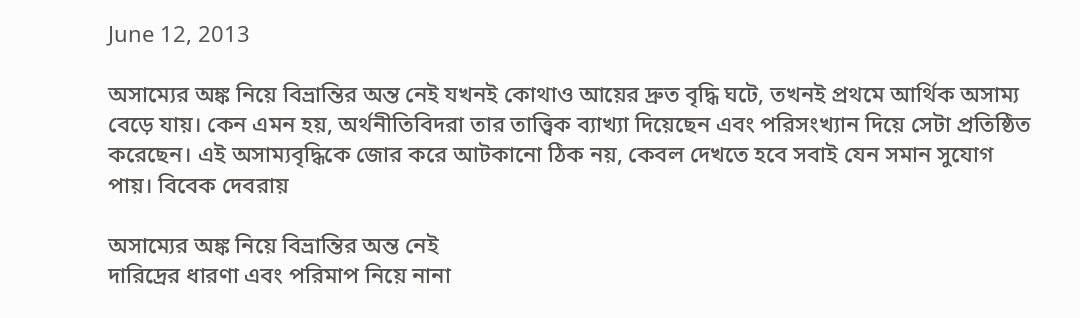June 12, 2013

অসাম্যের অঙ্ক নিয়ে বিভ্রান্তির অন্ত নেই যখনই কোথাও আয়ের দ্রুত বৃদ্ধি ঘটে, তখনই প্রথমে আর্থিক অসাম্য বেড়ে যায়। কেন এমন হয়, অর্থনীতিবিদরা তার তাত্ত্বিক ব্যাখ্যা দিয়েছেন এবং পরিসংখ্যান দিয়ে সেটা প্রতিষ্ঠিত করেছেন। এই অসাম্যবৃদ্ধিকে জোর করে আটকানো ঠিক নয়, কেবল দেখতে হবে সবাই যেন সমান সুযোগ পায়। বিবেক দেবরায়

অসাম্যের অঙ্ক নিয়ে বিভ্রান্তির অন্ত নেই
দারিদ্রের ধারণা এবং পরিমাপ নিয়ে নানা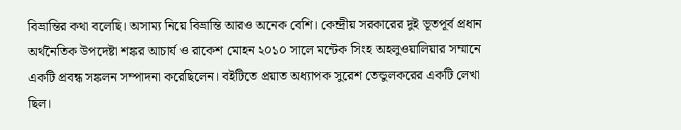বিভ্রান্তির কথা বলেছি। অসাম্য নিয়ে বিভ্রান্তি আরও অনেক বেশি। কেন্দ্রীয় সরকারের দুই ভূতপূর্ব প্রধান অর্থনৈতিক উপদেষ্টা শঙ্কর আচার্য ও রাকেশ মোহন ২০১০ সালে মন্টেক সিংহ অহলুওয়ালিয়ার সম্মানে একটি প্রবন্ধ সঙ্কলন সম্পাদনা করেছিলেন। বইটিতে প্রয়াত অধ্যাপক সুরেশ তেন্ডুলকরের একটি লেখা ছিল।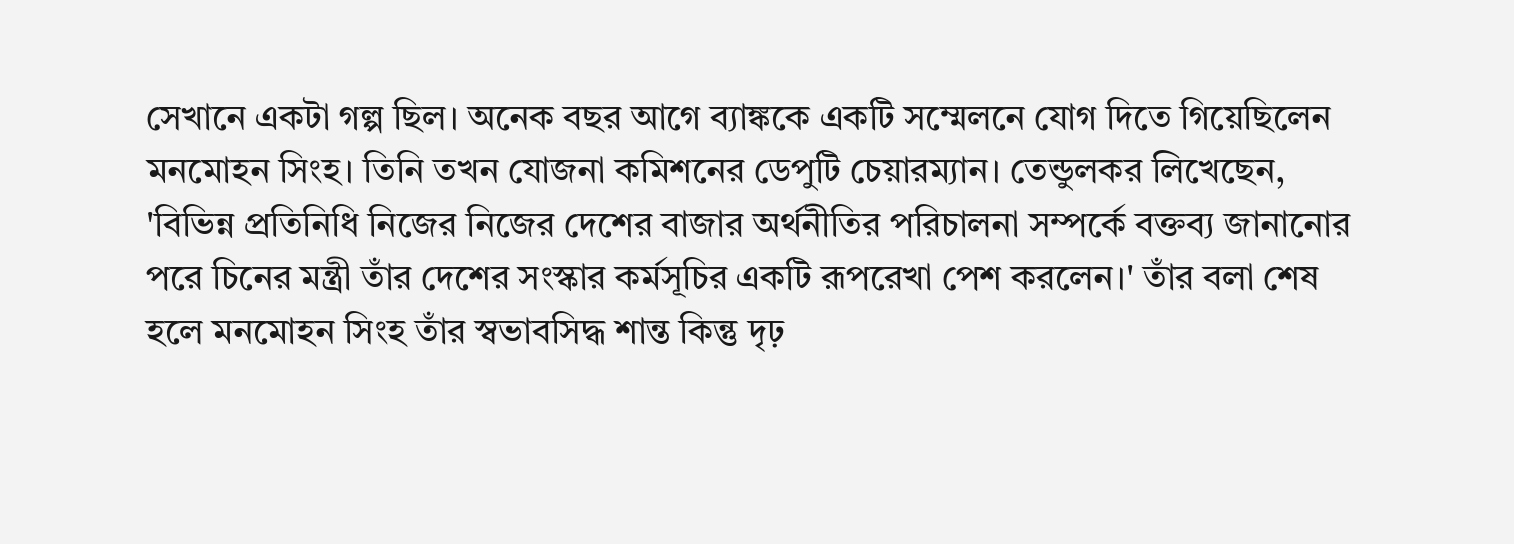সেখানে একটা গল্প ছিল। অনেক বছর আগে ব্যাঙ্ককে একটি সম্মেলনে যোগ দিতে গিয়েছিলেন মনমোহন সিংহ। তিনি তখন যোজনা কমিশনের ডেপুটি চেয়ারম্যান। তেন্ডুলকর লিখেছেন, 'বিভিন্ন প্রতিনিধি নিজের নিজের দেশের বাজার অর্থনীতির পরিচালনা সম্পর্কে বক্তব্য জানানোর পরে চিনের মন্ত্রী তাঁর দেশের সংস্কার কর্মসূচির একটি রূপরেখা পেশ করলেন।' তাঁর বলা শেষ হলে মনমোহন সিংহ তাঁর স্বভাবসিদ্ধ শান্ত কিন্তু দৃঢ়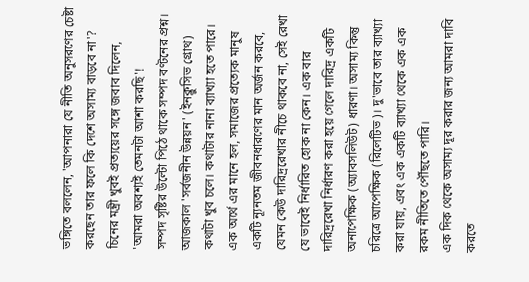ভঙ্গিতে বললেন, 'আপনারা যে নীতি অনুসরণের চেষ্টা করছেন তার ফলে কি দেশে অসাম্য বাড়বে না'? চিনের মন্ত্রী খুবই প্রত্যয়ের সঙ্গে জবাব দিলেন, 'আমরা অবশ্যই তেমনটা আশা করছি'!
সম্পদ সৃষ্টির উল্টো পিঠে থাকে সম্পদ বণ্টনের প্রশ্ন। আজকাল 'সর্বজনীন উন্নয়ন' (ইনক্লুসিভ গ্রোথ) কথাটা খুব চলে। কথাটার নানা ব্যাখ্যা হতে পারে। এক অর্থে এর মানে হল, সমাজের প্রত্যেক মানুষ একটি ন্যূনতম জীবনধারণের মান অর্জন করবে, যেমন কেউ দারিদ্ররেখার নীচে থাকবে না, সেই রেখা যে ভাবেই নির্ধারিত হোক না কেন। এক বার দারিদ্ররেখা নির্ধারণ করা হয়ে গেলে দারিদ্র একটি অনাপেক্ষিক (অ্যাবসলিউট) ধারণা। অসাম্য কিন্তু চরিত্রে আপেক্ষিক (রিলেটিভ)। দু'ভাবে তার ব্যাখ্যা করা যায়, এবং এক একটি ব্যাখ্যা থেকে এক এক রকম নীতিতে পৌঁছতে পারি।
এক দিক থেকে অসাম্য দূর করার জন্য আমরা দাবি করতে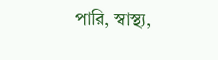পারি, স্বাস্থ্য,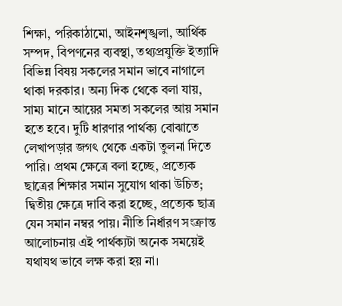শিক্ষা, পরিকাঠামো, আইনশৃঙ্খলা, আর্থিক সম্পদ, বিপণনের ব্যবস্থা, তথ্যপ্রযুক্তি ইত্যাদি বিভিন্ন বিষয় সকলের সমান ভাবে নাগালে থাকা দরকার। অন্য দিক থেকে বলা যায়, সাম্য মানে আয়ের সমতা সকলের আয় সমান হতে হবে। দুটি ধারণার পার্থক্য বোঝাতে লেখাপড়ার জগৎ থেকে একটা তুলনা দিতে পারি। প্রথম ক্ষেত্রে বলা হচ্ছে, প্রত্যেক ছাত্রের শিক্ষার সমান সুযোগ থাকা উচিত; দ্বিতীয় ক্ষেত্রে দাবি করা হচ্ছে, প্রত্যেক ছাত্র যেন সমান নম্বর পায়। নীতি নির্ধারণ সংক্রান্ত আলোচনায় এই পার্থক্যটা অনেক সময়েই যথাযথ ভাবে লক্ষ করা হয় না।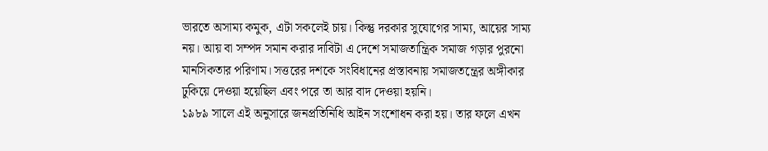ভারতে অসাম্য কমুক, এটা সকলেই চায়। কিন্তু দরকার সুযোগের সাম্য, আয়ের সাম্য নয়। আয় বা সম্পদ সমান করার দাবিটা এ দেশে সমাজতান্ত্রিক সমাজ গড়ার পুরনো মানসিকতার পরিণাম। সত্তরের দশকে সংবিধানের প্রস্তাবনায় সমাজতন্ত্রের অঙ্গীকার ঢুকিয়ে দেওয়া হয়েছিল এবং পরে তা আর বাদ দেওয়া হয়নি।
১৯৮৯ সালে এই অনুসারে জনপ্রতিনিধি আইন সংশোধন করা হয়। তার ফলে এখন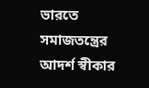ভারতে সমাজতন্ত্রের আদর্শ স্বীকার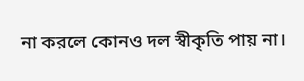না করলে কোনও দল স্বীকৃতি পায় না।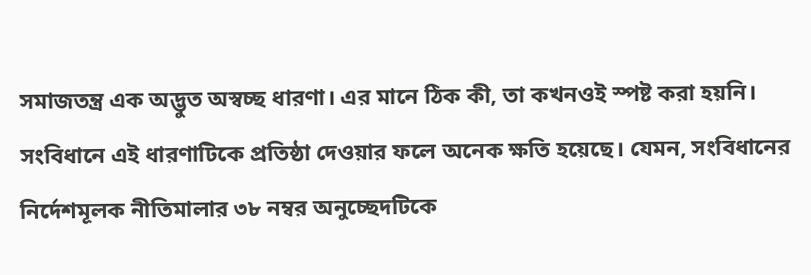সমাজতন্ত্র এক অদ্ভুত অস্বচ্ছ ধারণা। এর মানে ঠিক কী, তা কখনওই স্পষ্ট করা হয়নি। সংবিধানে এই ধারণাটিকে প্রতিষ্ঠা দেওয়ার ফলে অনেক ক্ষতি হয়েছে। যেমন, সংবিধানের নির্দেশমূলক নীতিমালার ৩৮ নম্বর অনুচ্ছেদটিকে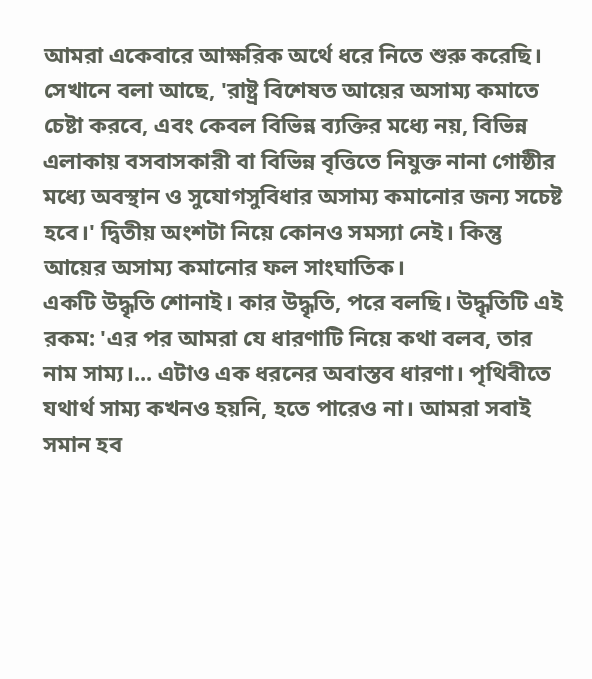আমরা একেবারে আক্ষরিক অর্থে ধরে নিতে শুরু করেছি। সেখানে বলা আছে, 'রাষ্ট্র বিশেষত আয়ের অসাম্য কমাতে চেষ্টা করবে, এবং কেবল বিভিন্ন ব্যক্তির মধ্যে নয়, বিভিন্ন এলাকায় বসবাসকারী বা বিভিন্ন বৃত্তিতে নিযুক্ত নানা গোষ্ঠীর মধ্যে অবস্থান ও সুযোগসুবিধার অসাম্য কমানোর জন্য সচেষ্ট হবে।' দ্বিতীয় অংশটা নিয়ে কোনও সমস্যা নেই। কিন্তু আয়ের অসাম্য কমানোর ফল সাংঘাতিক।
একটি উদ্ধৃতি শোনাই। কার উদ্ধৃতি, পরে বলছি। উদ্ধৃতিটি এই রকম: 'এর পর আমরা যে ধারণাটি নিয়ে কথা বলব, তার নাম সাম্য।... এটাও এক ধরনের অবাস্তব ধারণা। পৃথিবীতে যথার্থ সাম্য কখনও হয়নি, হতে পারেও না। আমরা সবাই সমান হব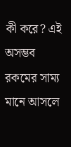কী করে? এই অসম্ভব রকমের সাম্য মানে আসলে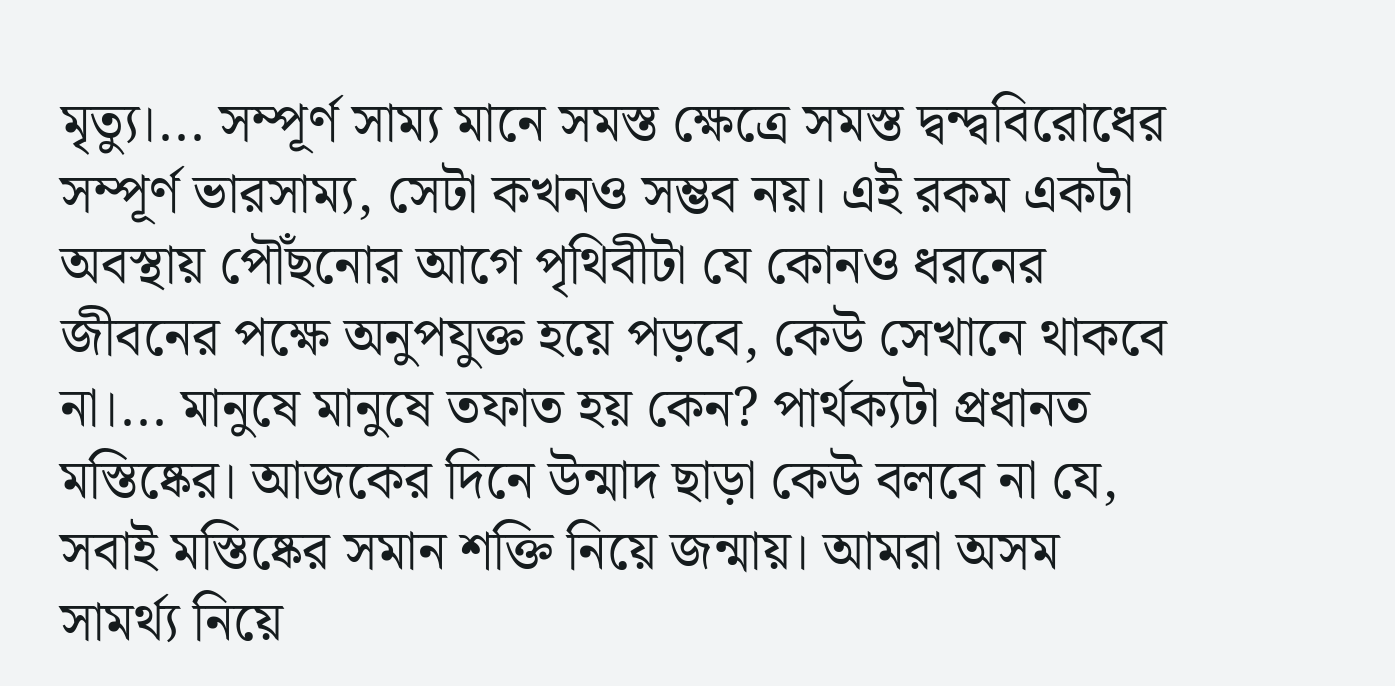মৃত্যু।... সম্পূর্ণ সাম্য মানে সমস্ত ক্ষেত্রে সমস্ত দ্বন্দ্ববিরোধের সম্পূর্ণ ভারসাম্য, সেটা কখনও সম্ভব নয়। এই রকম একটা অবস্থায় পৌঁছনোর আগে পৃথিবীটা যে কোনও ধরনের জীবনের পক্ষে অনুপযুক্ত হয়ে পড়বে, কেউ সেখানে থাকবে না।... মানুষে মানুষে তফাত হয় কেন? পার্থক্যটা প্রধানত মস্তিষ্কের। আজকের দিনে উন্মাদ ছাড়া কেউ বলবে না যে, সবাই মস্তিষ্কের সমান শক্তি নিয়ে জন্মায়। আমরা অসম সামর্থ্য নিয়ে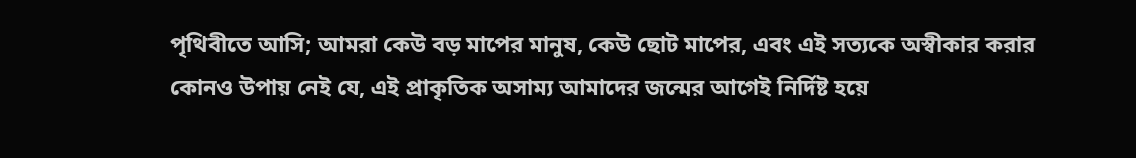পৃথিবীতে আসি; আমরা কেউ বড় মাপের মানুষ, কেউ ছোট মাপের, এবং এই সত্যকে অস্বীকার করার কোনও উপায় নেই যে, এই প্রাকৃতিক অসাম্য আমাদের জন্মের আগেই নির্দিষ্ট হয়ে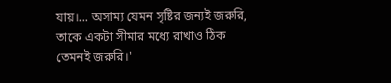যায়।... অসাম্য যেমন সৃষ্টির জন্যই জরুরি, তাকে একটা সীমার মধ্যে রাখাও ঠিক তেমনই জরুরি।'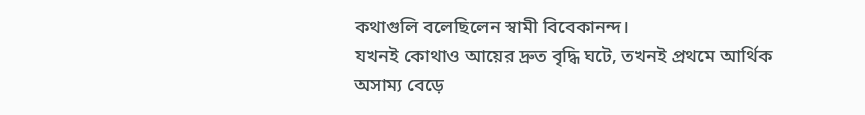কথাগুলি বলেছিলেন স্বামী বিবেকানন্দ।
যখনই কোথাও আয়ের দ্রুত বৃদ্ধি ঘটে, তখনই প্রথমে আর্থিক অসাম্য বেড়ে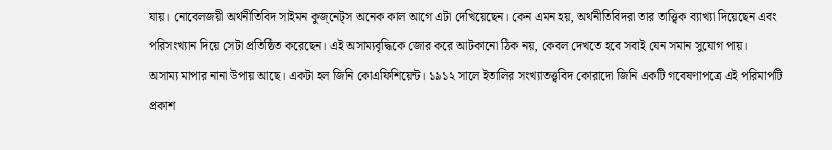যায়। নোবেলজয়ী অর্থনীতিবিদ সাইমন কুজ্নেট্স অনেক কাল আগে এটা দেখিয়েছেন। কেন এমন হয়, অর্থনীতিবিদরা তার তাত্ত্বিক ব্যাখ্যা দিয়েছেন এবং পরিসংখ্যান দিয়ে সেটা প্রতিষ্ঠিত করেছেন। এই অসাম্যবৃদ্ধিকে জোর করে আটকানো ঠিক নয়, কেবল দেখতে হবে সবাই যেন সমান সুযোগ পায়।
অসাম্য মাপার নানা উপায় আছে। একটা হল জিনি কোএফিশিয়েন্ট। ১৯১২ সালে ইতালির সংখ্যাতত্ত্ববিদ কোরাদো জিনি একটি গবেষণাপত্রে এই পরিমাপটি প্রকাশ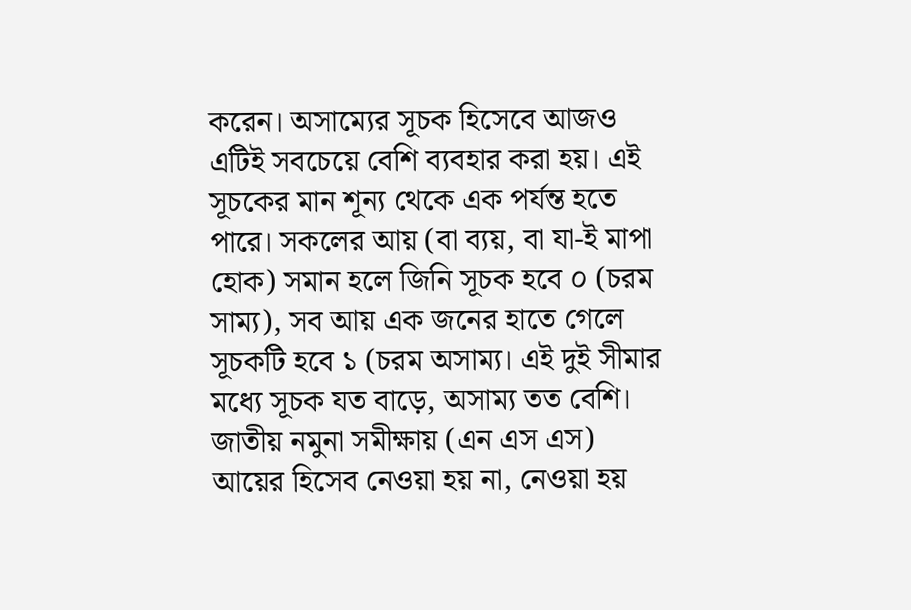করেন। অসাম্যের সূচক হিসেবে আজও এটিই সবচেয়ে বেশি ব্যবহার করা হয়। এই সূচকের মান শূন্য থেকে এক পর্যন্ত হতে পারে। সকলের আয় (বা ব্যয়, বা যা-ই মাপা হোক) সমান হলে জিনি সূচক হবে ০ (চরম সাম্য), সব আয় এক জনের হাতে গেলে সূচকটি হবে ১ (চরম অসাম্য। এই দুই সীমার মধ্যে সূচক যত বাড়ে, অসাম্য তত বেশি। জাতীয় নমুনা সমীক্ষায় (এন এস এস) আয়ের হিসেব নেওয়া হয় না, নেওয়া হয়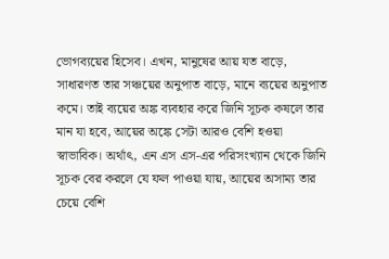ভোগব্যয়ের হিসেব। এখন, মানুষের আয় যত বাড়ে, সাধারণত তার সঞ্চয়ের অনুপাত বাড়ে, মানে ব্যয়ের অনুপাত কমে। তাই ব্যয়ের অঙ্ক ব্যবহার করে জিনি সূচক কষলে তার মান যা হবে, আয়ের অঙ্কে সেটা আরও বেশি হওয়া স্বাভাবিক। অর্থাৎ, এন এস এস-এর পরিসংখ্যান থেকে জিনি সূচক বের করলে যে ফল পাওয়া যায়, আয়ের অসাম্য তার চেয়ে বেশি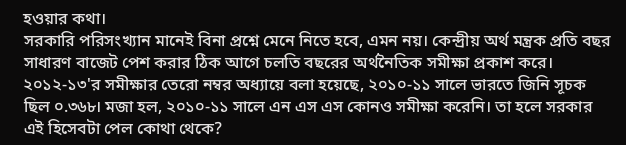হওয়ার কথা।
সরকারি পরিসংখ্যান মানেই বিনা প্রশ্নে মেনে নিতে হবে, এমন নয়। কেন্দ্রীয় অর্থ মন্ত্রক প্রতি বছর সাধারণ বাজেট পেশ করার ঠিক আগে চলতি বছরের অর্থনৈতিক সমীক্ষা প্রকাশ করে। ২০১২-১৩'র সমীক্ষার তেরো নম্বর অধ্যায়ে বলা হয়েছে, ২০১০-১১ সালে ভারতে জিনি সূচক ছিল ০.৩৬৮। মজা হল, ২০১০-১১ সালে এন এস এস কোনও সমীক্ষা করেনি। তা হলে সরকার এই হিসেবটা পেল কোথা থেকে?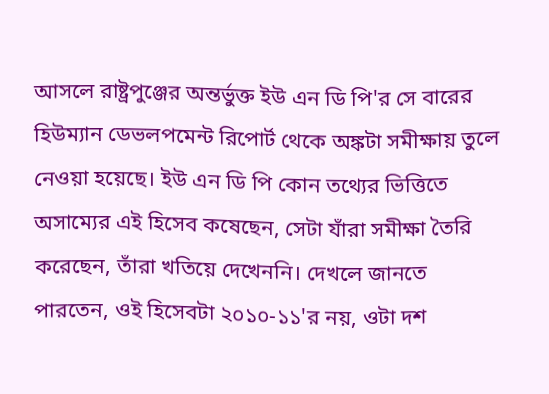আসলে রাষ্ট্রপুঞ্জের অন্তর্ভুক্ত ইউ এন ডি পি'র সে বারের হিউম্যান ডেভলপমেন্ট রিপোর্ট থেকে অঙ্কটা সমীক্ষায় তুলে নেওয়া হয়েছে। ইউ এন ডি পি কোন তথ্যের ভিত্তিতে অসাম্যের এই হিসেব কষেছেন, সেটা যাঁরা সমীক্ষা তৈরি করেছেন, তাঁরা খতিয়ে দেখেননি। দেখলে জানতে পারতেন, ওই হিসেবটা ২০১০-১১'র নয়, ওটা দশ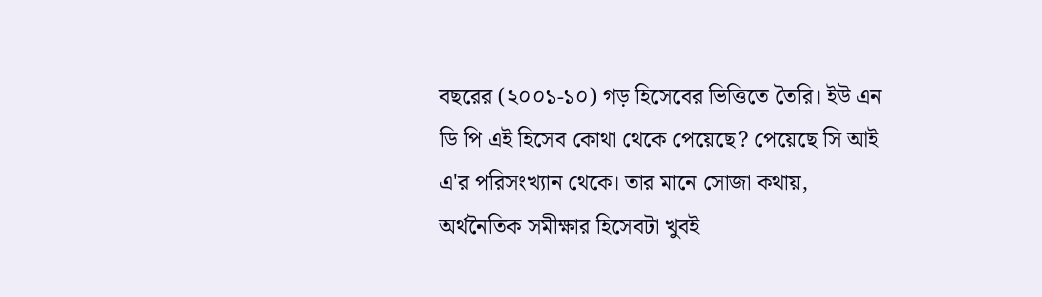বছরের (২০০১-১০) গড় হিসেবের ভিত্তিতে তৈরি। ইউ এন ডি পি এই হিসেব কোথা থেকে পেয়েছে? পেয়েছে সি আই এ'র পরিসংখ্যান থেকে। তার মানে সোজা কথায়, অর্থনৈতিক সমীক্ষার হিসেবটা খুবই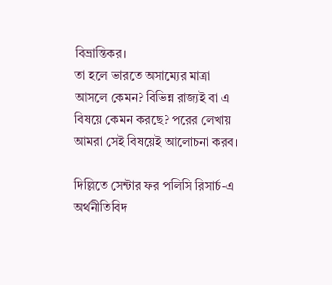বিভ্রান্তিকর।
তা হলে ভারতে অসাম্যের মাত্রা আসলে কেমন? বিভিন্ন রাজ্যই বা এ বিষয়ে কেমন করছে? পরের লেখায় আমরা সেই বিষয়েই আলোচনা করব।

দিল্লিতে সেন্টার ফর পলিসি রিসার্চ-এ অর্থনীতিবিদ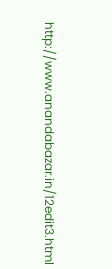http://www.anandabazar.in/12edit3.html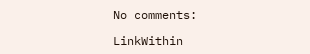No comments:

LinkWithin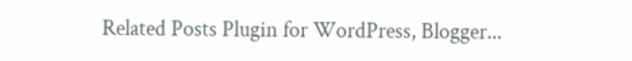Related Posts Plugin for WordPress, Blogger...